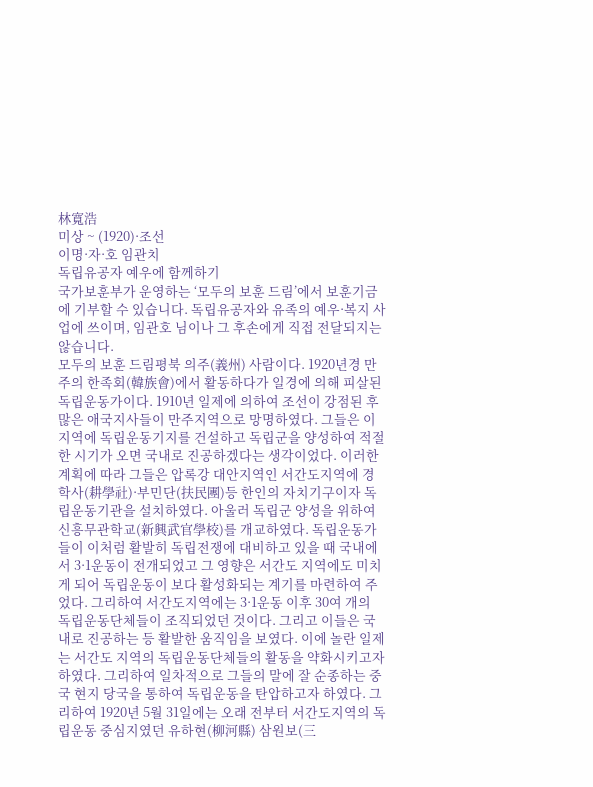林寬浩
미상 ~ (1920)·조선
이명·자·호 임관치
독립유공자 예우에 함께하기
국가보훈부가 운영하는 ‘모두의 보훈 드림’에서 보훈기금에 기부할 수 있습니다. 독립유공자와 유족의 예우·복지 사업에 쓰이며, 임관호 님이나 그 후손에게 직접 전달되지는 않습니다.
모두의 보훈 드림평북 의주(義州) 사람이다. 1920년경 만주의 한족회(韓族會)에서 활동하다가 일경에 의해 피살된 독립운동가이다. 1910년 일제에 의하여 조선이 강점된 후 많은 애국지사들이 만주지역으로 망명하였다. 그들은 이 지역에 독립운동기지를 건설하고 독립군을 양성하여 적절한 시기가 오면 국내로 진공하겠다는 생각이었다. 이러한 계획에 따라 그들은 압록강 대안지역인 서간도지역에 경학사(耕學社)·부민단(扶民團)등 한인의 자치기구이자 독립운동기관을 설치하였다. 아울러 독립군 양성을 위하여 신흥무관학교(新興武官學校)를 개교하였다. 독립운동가들이 이처럼 활발히 독립전쟁에 대비하고 있을 때 국내에서 3·1운동이 전개되었고 그 영향은 서간도 지역에도 미치게 되어 독립운동이 보다 활성화되는 계기를 마련하여 주었다. 그리하여 서간도지역에는 3·1운동 이후 30여 개의 독립운동단체들이 조직되었던 것이다. 그리고 이들은 국내로 진공하는 등 활발한 움직임을 보였다. 이에 놀란 일제는 서간도 지역의 독립운동단체들의 활동을 약화시키고자 하였다. 그리하여 일차적으로 그들의 말에 잘 순종하는 중국 현지 당국을 통하여 독립운동을 탄압하고자 하였다. 그리하여 1920년 5월 31일에는 오래 전부터 서간도지역의 독립운동 중심지였던 유하현(柳河縣) 삼원보(三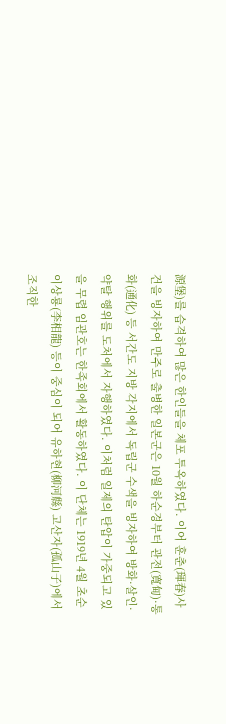源堡)를 습격하여 많은 한인들을 체포 투옥하였다. 이어 훈춘(琿春)사건을 빙자하여 만주로 출병한 일본군은 10월 하순경부터 관전(寬甸)·통화(通化) 등 서간도 지방 각지에서 독립군 수색을 빙자하여 방화·살인·약탈 행위를 도처에서 자행하였다. 이처럼 일제의 탄압이 가중되고 있을 무렵 임관호는 한족회에서 활동하였다. 이 단체는 1919년 4월 초순 이상룡(李相龍) 등이 중심이 되어 유하현(柳河縣) 고산자(孤山子)에서 조직한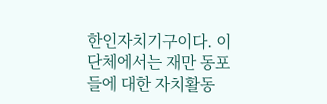한인자치기구이다. 이 단체에서는 재만 동포들에 대한 자치활동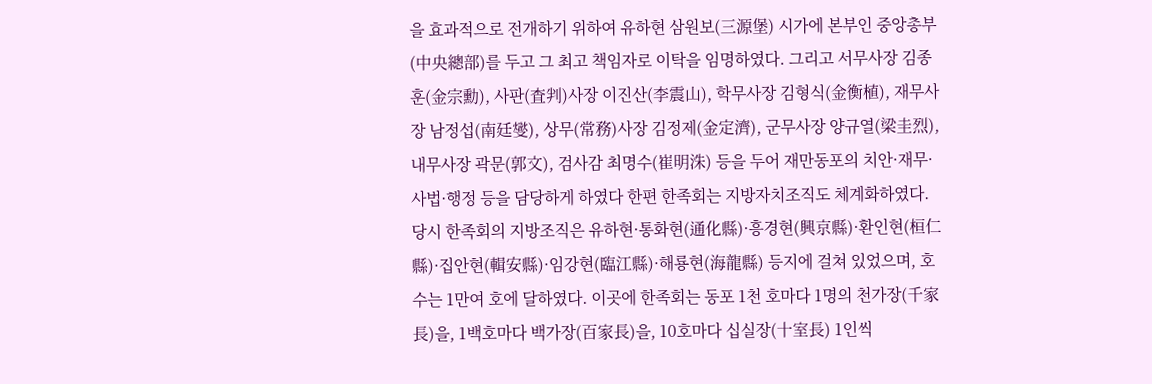을 효과적으로 전개하기 위하여 유하현 삼원보(三源堡) 시가에 본부인 중앙총부(中央總部)를 두고 그 최고 책임자로 이탁을 임명하였다. 그리고 서무사장 김종훈(金宗勳), 사판(査判)사장 이진산(李震山), 학무사장 김형식(金衡植), 재무사장 남정섭(南廷燮), 상무(常務)사장 김정제(金定濟), 군무사장 양규열(梁圭烈), 내무사장 곽문(郭文), 검사감 최명수(崔明洙) 등을 두어 재만동포의 치안·재무·사법·행정 등을 담당하게 하였다 한편 한족회는 지방자치조직도 체계화하였다. 당시 한족회의 지방조직은 유하현·통화현(通化縣)·흥경현(興京縣)·환인현(桓仁縣)·집안현(輯安縣)·임강현(臨江縣)·해룡현(海龍縣) 등지에 걸쳐 있었으며, 호수는 1만여 호에 달하였다. 이곳에 한족회는 동포 1천 호마다 1명의 천가장(千家長)을, 1백호마다 백가장(百家長)을, 10호마다 십실장(十室長) 1인씩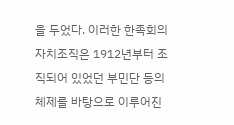을 두었다. 이러한 한족회의 자치조직은 1912년부터 조직되어 있었던 부민단 등의 체제를 바탕으로 이루어진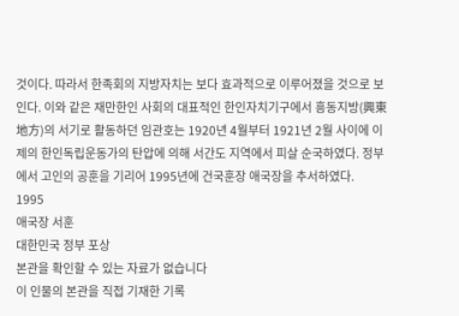것이다. 따라서 한족회의 지방자치는 보다 효과적으로 이루어졌을 것으로 보인다. 이와 같은 재만한인 사회의 대표적인 한인자치기구에서 흥동지방(興東地方)의 서기로 활동하던 임관호는 1920년 4월부터 1921년 2월 사이에 이제의 한인독립운동가의 탄압에 의해 서간도 지역에서 피살 순국하였다. 정부에서 고인의 공훈을 기리어 1995년에 건국훈장 애국장을 추서하였다.
1995
애국장 서훈
대한민국 정부 포상
본관을 확인할 수 있는 자료가 없습니다
이 인물의 본관을 직접 기재한 기록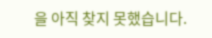을 아직 찾지 못했습니다.